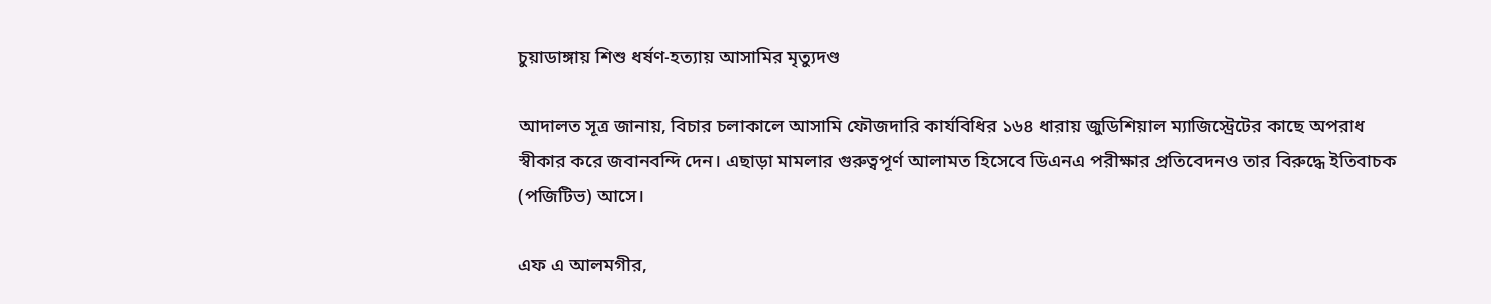চুয়াডাঙ্গায় শিশু ধর্ষণ-হত্যায় আসামির মৃত্যুদণ্ড

আদালত সূত্র জানায়, বিচার চলাকালে আসামি ফৌজদারি কার্যবিধির ১৬৪ ধারায় জুডিশিয়াল ম্যাজিস্ট্রেটের কাছে অপরাধ স্বীকার করে জবানবন্দি দেন। এছাড়া মামলার গুরুত্বপূর্ণ আলামত হিসেবে ডিএনএ পরীক্ষার প্রতিবেদনও তার বিরুদ্ধে ইতিবাচক (পজিটিভ) আসে।

এফ এ আলমগীর,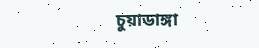চুয়াডাঙ্গা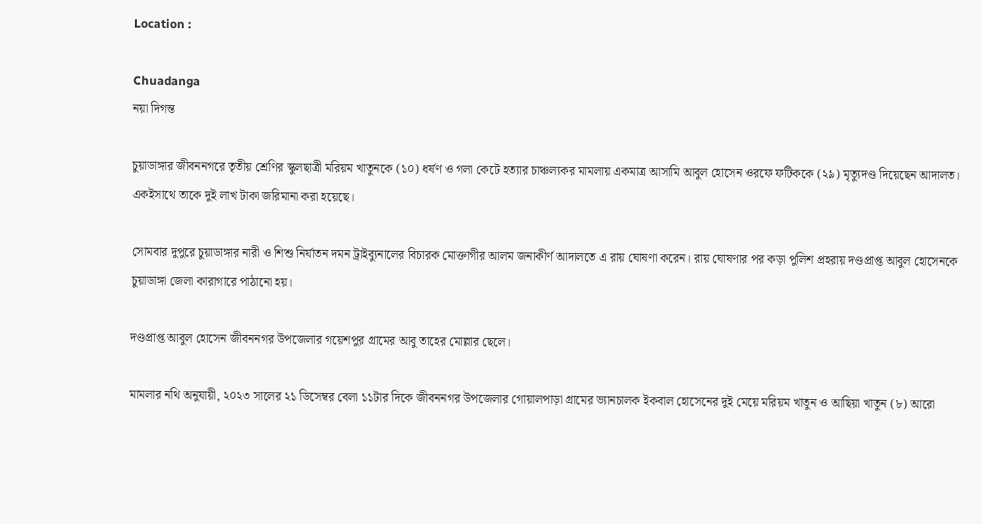Location :

Chuadanga
নয়া দিগন্ত

চুয়াডাঙ্গার জীবননগরে তৃতীয় শ্রেণির স্কুলছাত্রী মরিয়ম খাতুনকে (১০) ধর্ষণ ও গলা কেটে হত্যার চাঞ্চল্যকর মামলায় একমাত্র আসামি আবুল হোসেন ওরফে ফটিককে (২৯) মৃত্যুদণ্ড দিয়েছেন আদালত। একইসাথে তাকে দুই লাখ টাকা জরিমানা করা হয়েছে।

সোমবার দুপুরে চুয়াডাঙ্গার নারী ও শিশু নির্যাতন দমন ট্রাইব্যুনালের বিচারক মোক্তাগীর আলম জনাকীর্ণ আদালতে এ রায় ঘোষণা করেন। রায় ঘোষণার পর কড়া পুলিশ প্রহরায় দণ্ডপ্রাপ্ত আবুল হোসেনকে চুয়াডাঙ্গা জেলা কারাগারে পাঠানো হয়।

দণ্ডপ্রাপ্ত আবুল হোসেন জীবননগর উপজেলার গয়েশপুর গ্রামের আবু তাহের মোল্লার ছেলে।

মামলার নথি অনুযায়ী, ২০২৩ সালের ২১ ডিসেম্বর বেলা ১১টার দিকে জীবননগর উপজেলার গোয়ালপাড়া গ্রামের ভ্যানচালক ইকবাল হোসেনের দুই মেয়ে মরিয়ম খাতুন ও আছিয়া খাতুন (৮) আরো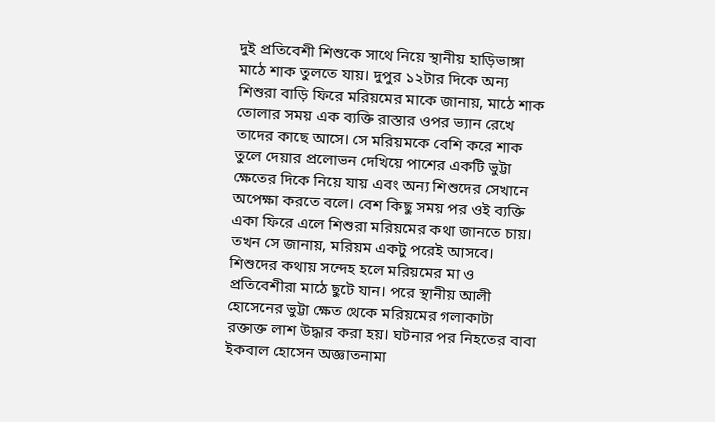দুই প্রতিবেশী শিশুকে সাথে নিয়ে স্থানীয় হাড়িভাঙ্গা মাঠে শাক তুলতে যায়। দুপুর ১২টার দিকে অন্য শিশুরা বাড়ি ফিরে মরিয়মের মাকে জানায়, মাঠে শাক তোলার সময় এক ব্যক্তি রাস্তার ওপর ভ্যান রেখে তাদের কাছে আসে। সে মরিয়মকে বেশি করে শাক তুলে দেয়ার প্রলোভন দেখিয়ে পাশের একটি ভুট্টা ক্ষেতের দিকে নিয়ে যায় এবং অন্য শিশুদের সেখানে অপেক্ষা করতে বলে। বেশ কিছু সময় পর ওই ব্যক্তি একা ফিরে এলে শিশুরা মরিয়মের কথা জানতে চায়। তখন সে জানায়, মরিয়ম একটু পরেই আসবে। শিশুদের কথায় সন্দেহ হলে মরিয়মের মা ও প্রতিবেশীরা মাঠে ছুটে যান। পরে স্থানীয় আলী হোসেনের ভুট্টা ক্ষেত থেকে মরিয়মের গলাকাটা রক্তাক্ত লাশ উদ্ধার করা হয়। ঘটনার পর নিহতের বাবা ইকবাল হোসেন অজ্ঞাতনামা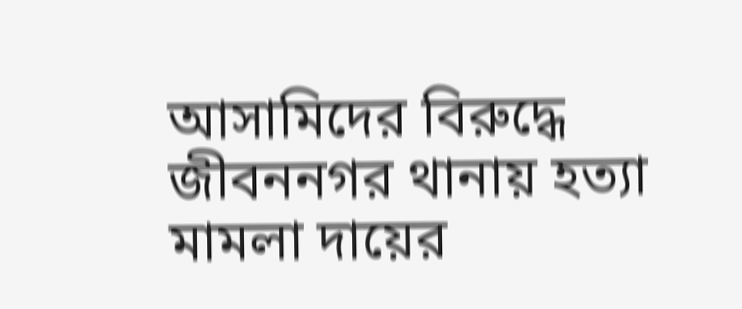আসামিদের বিরুদ্ধে জীবননগর থানায় হত্যা মামলা দায়ের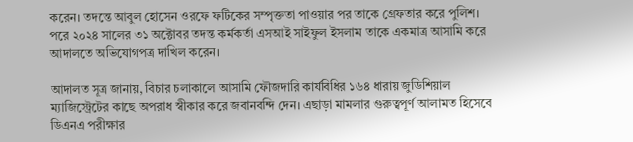করেন। তদন্তে আবুল হোসেন ওরফে ফটিকের সম্পৃক্ততা পাওয়ার পর তাকে গ্রেফতার করে পুলিশ। পরে ২০২৪ সালের ৩১ অক্টোবর তদন্ত কর্মকর্তা এসআই সাইফুল ইসলাম তাকে একমাত্র আসামি করে আদালতে অভিযোগপত্র দাখিল করেন।

আদালত সূত্র জানায়, বিচার চলাকালে আসামি ফৌজদারি কার্যবিধির ১৬৪ ধারায় জুডিশিয়াল ম্যাজিস্ট্রেটের কাছে অপরাধ স্বীকার করে জবানবন্দি দেন। এছাড়া মামলার গুরুত্বপূর্ণ আলামত হিসেবে ডিএনএ পরীক্ষার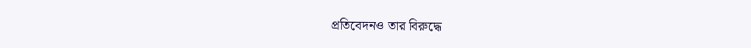প্রতিবেদনও তার বিরুদ্ধে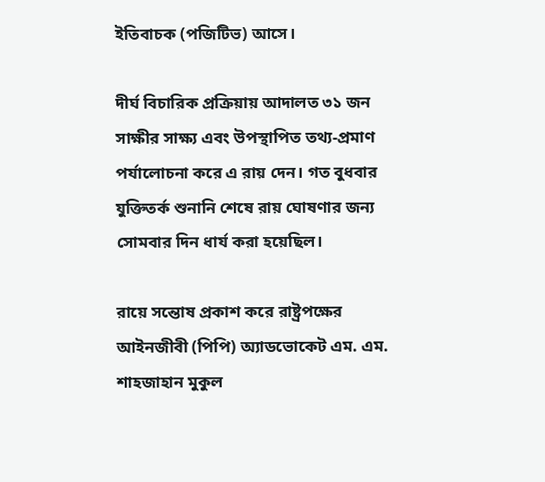ইতিবাচক (পজিটিভ) আসে।

দীর্ঘ বিচারিক প্রক্রিয়ায় আদালত ৩১ জন সাক্ষীর সাক্ষ্য এবং উপস্থাপিত তথ্য-প্রমাণ পর্যালোচনা করে এ রায় দেন। গত বুধবার যুক্তিতর্ক শুনানি শেষে রায় ঘোষণার জন্য সোমবার দিন ধার্য করা হয়েছিল।

রায়ে সন্তোষ প্রকাশ করে রাষ্ট্রপক্ষের আইনজীবী (পিপি) অ্যাডভোকেট এম. এম. শাহজাহান মুকুল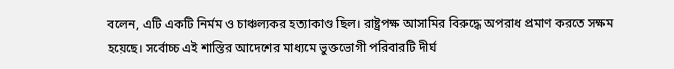বলেন, এটি একটি নির্মম ও চাঞ্চল্যকর হত্যাকাণ্ড ছিল। রাষ্ট্রপক্ষ আসামির বিরুদ্ধে অপরাধ প্রমাণ করতে সক্ষম হয়েছে। সর্বোচ্চ এই শাস্তির আদেশের মাধ্যমে ভুক্তভোগী পরিবারটি দীর্ঘ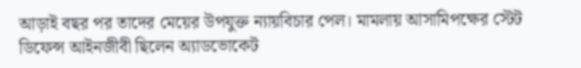আড়াই বছর পর তাদের মেয়ের উপযুক্ত ন্যায়বিচার পেল। মামলায় আসামিপক্ষের স্টেট ডিফেন্স আইনজীবী ছিলেন অ্যাডভোকেট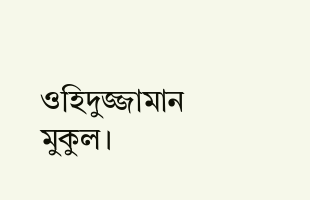ওহিদুজ্জামান মুকুল।